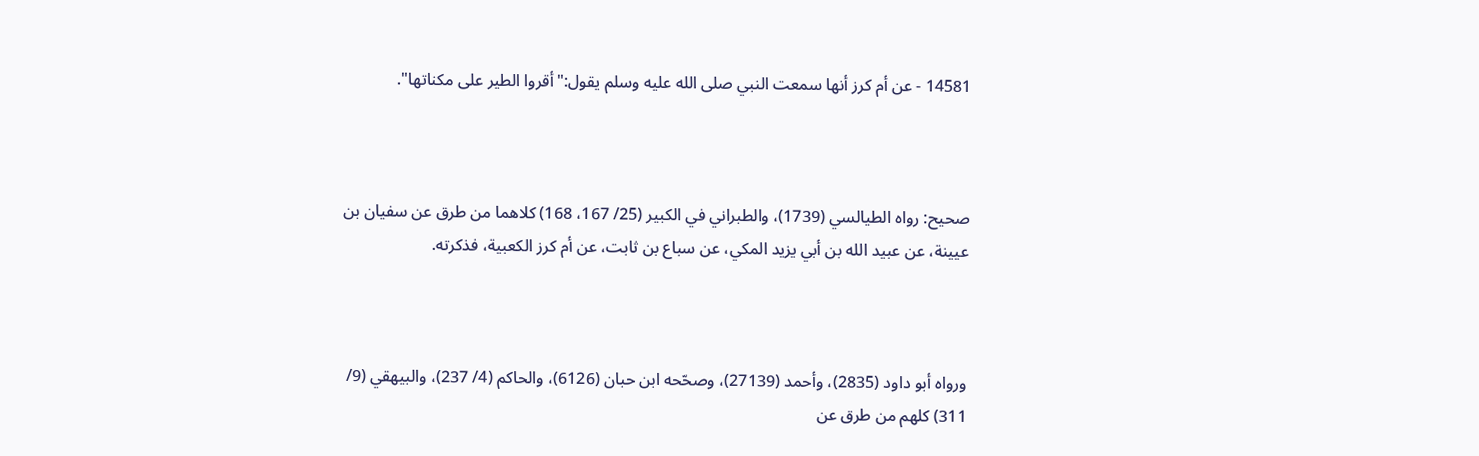14581 - عن أم كرز أنها سمعت النبي صلى الله عليه وسلم يقول:"أقروا الطير على مكناتها".



صحيح: رواه الطيالسي (1739)، والطبراني في الكبير (25/ 167، 168) كلاهما من طرق عن سفيان بن عيينة، عن عبيد الله بن أبي يزيد المكي، عن سباع بن ثابت، عن أم كرز الكعبية، فذكرته.



ورواه أبو داود (2835)، وأحمد (27139)، وصحّحه ابن حبان (6126)، والحاكم (4/ 237)، والبيهقي (9/ 311) كلهم من طرق عن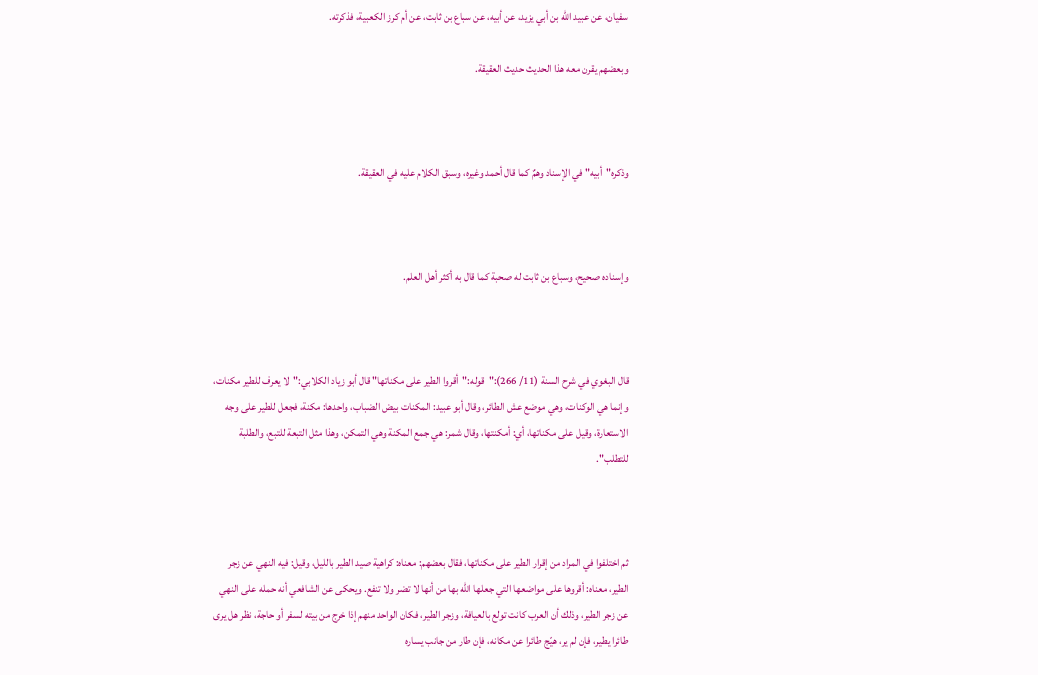سفيان، عن عبيد الله بن أبي يزيد، عن أبيه، عن سباع بن ثابت، عن أم كرز الكعبية، فذكرته.

وبعضهم يقرن معه هذا الحديث حديث العقيقة.



وذكره"أبيه" في الإسناد وهمٌ كما قال أحمد وغيره، وسبق الكلام عليه في العقيقة.



وإسناده صحيح، وسباع بن ثابت له صحبة كما قال به أكثر أهل العلم.



قال البغوي في شرح السنة (11/ 266):"قوله:"أقروا الطير على مكناتها" قال أبو زياد الكلابي:"لا يعرف للطير مكنات، وإنما هي الوكنات، وهي موضع عش الطائر، وقال أبو عبيد: المكنات بيض الضباب، واحدها: مكنة، فجعل للطير على وجه الاستعارة، وقيل على مكناتها، أي: أمكنتها، وقال شمر: هي جمع المكنة وهي التمكن، وهذا مثل التبعة للتبع، والطلبة للتطلب".



ثم اختلفوا في المراد من إقرار الطير على مكناتها، فقال بعضهم: معناه: كراهية صيد الطير بالليل، وقيل: فيه النهي عن زجر الطير، معناه: أقروها على مواضعها التي جعلها الله بها من أنها لا تضر ولا تنفع. ويحكى عن الشافعي أنه حمله على النهي عن زجر الطير، وذلك أن العرب كانت تولع بالعيافة، وزجر الطير، فكان الواحد منهم إذا خرج من بيته لسفر أو حاجة، نظر هل يرى طائرا يطير، فإن لم ير، هيّج طائرا عن مكانه، فإن طار من جانب يساره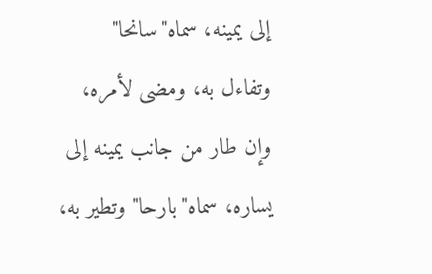إلى يمينه، سماه"سانحا" وتفاءل به، ومضى لأمره، وإن طار من جانب يمينه إلى يساره، سماه"بارحا" وتطير به،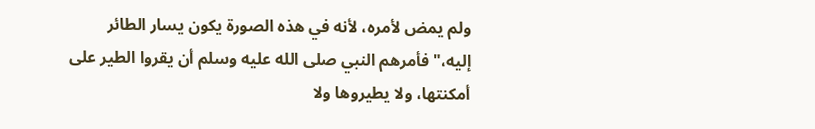ولم يمض لأمره، لأنه في هذه الصورة يكون يسار الطائر إليه،"فأمرهم النبي صلى الله عليه وسلم أن يقروا الطير على أمكنتها، ولا يطيروها ولا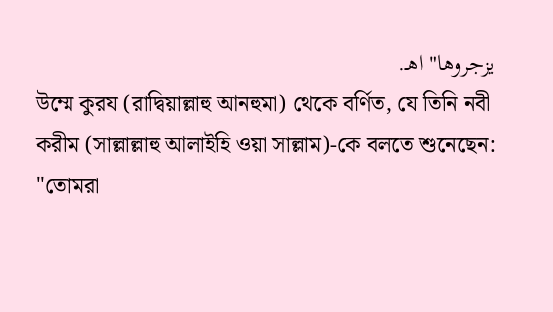يزجروها" اهـ.
উম্মে কুরয (রাদ্বিয়াল্লাহু আনহুমা) থেকে বর্ণিত, যে তিনি নবী করীম (সাল্লাল্লাহু আলাইহি ওয়া সাল্লাম)-কে বলতে শুনেছেন: "তোমরা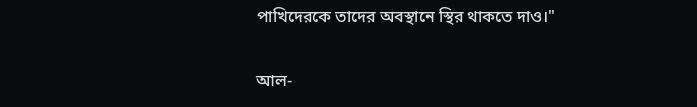পাখিদেরকে তাদের অবস্থানে স্থির থাকতে দাও।"

আল-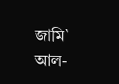জামি` আল-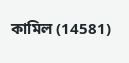কামিল (14581)